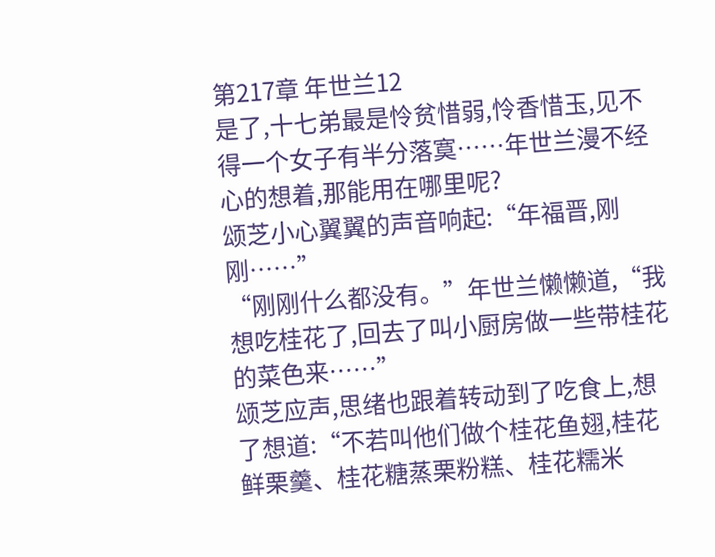第217章 年世兰12
是了,十七弟最是怜贫惜弱,怜香惜玉,见不得一个女子有半分落寞……年世兰漫不经心的想着,那能用在哪里呢?
颂芝小心翼翼的声音响起:“年福晋,刚刚……”
“刚刚什么都没有。”年世兰懒懒道,“我想吃桂花了,回去了叫小厨房做一些带桂花的菜色来……”
颂芝应声,思绪也跟着转动到了吃食上,想了想道:“不若叫他们做个桂花鱼翅,桂花鲜栗羹、桂花糖蒸栗粉糕、桂花糯米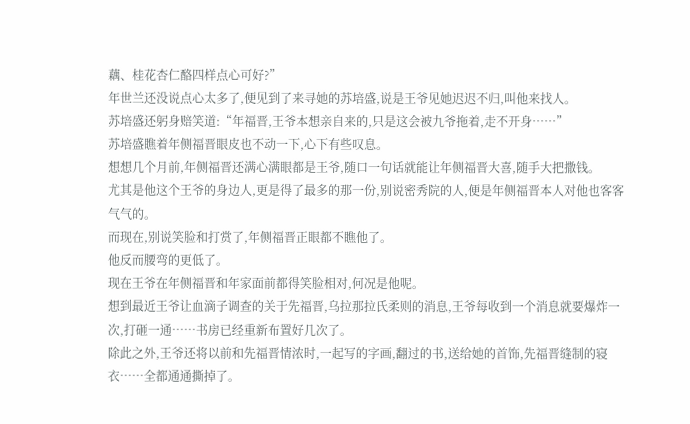藕、桂花杏仁酪四样点心可好?”
年世兰还没说点心太多了,便见到了来寻她的苏培盛,说是王爷见她迟迟不归,叫他来找人。
苏培盛还躬身赔笑道:“年福晋,王爷本想亲自来的,只是这会被九爷拖着,走不开身……”
苏培盛瞧着年侧福晋眼皮也不动一下,心下有些叹息。
想想几个月前,年侧福晋还满心满眼都是王爷,随口一句话就能让年侧福晋大喜,随手大把撒钱。
尤其是他这个王爷的身边人,更是得了最多的那一份,别说密秀院的人,便是年侧福晋本人对他也客客气气的。
而现在,别说笑脸和打赏了,年侧福晋正眼都不瞧他了。
他反而腰弯的更低了。
现在王爷在年侧福晋和年家面前都得笑脸相对,何况是他呢。
想到最近王爷让血滴子调查的关于先福晋,乌拉那拉氏柔则的消息,王爷每收到一个消息就要爆炸一次,打砸一通……书房已经重新布置好几次了。
除此之外,王爷还将以前和先福晋情浓时,一起写的字画,翻过的书,送给她的首饰,先福晋缝制的寝衣……全都通通撕掉了。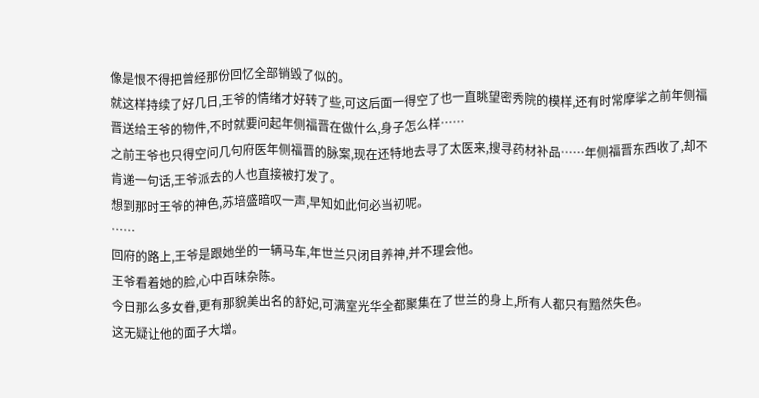像是恨不得把曾经那份回忆全部销毁了似的。
就这样持续了好几日,王爷的情绪才好转了些,可这后面一得空了也一直眺望密秀院的模样,还有时常摩挲之前年侧福晋送给王爷的物件,不时就要问起年侧福晋在做什么,身子怎么样……
之前王爷也只得空问几句府医年侧福晋的脉案,现在还特地去寻了太医来,搜寻药材补品……年侧福晋东西收了,却不肯递一句话,王爷派去的人也直接被打发了。
想到那时王爷的神色,苏培盛暗叹一声,早知如此何必当初呢。
……
回府的路上,王爷是跟她坐的一辆马车,年世兰只闭目养神,并不理会他。
王爷看着她的脸,心中百味杂陈。
今日那么多女眷,更有那貌美出名的舒妃,可满室光华全都聚集在了世兰的身上,所有人都只有黯然失色。
这无疑让他的面子大增。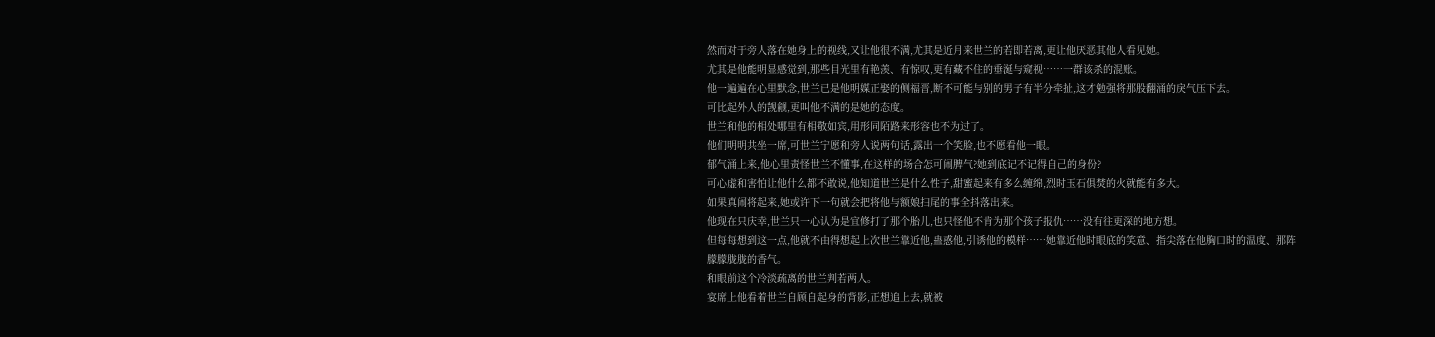然而对于旁人落在她身上的视线,又让他很不满,尤其是近月来世兰的若即若离,更让他厌恶其他人看见她。
尤其是他能明显感觉到,那些目光里有艳羡、有惊叹,更有藏不住的垂涎与窥视……一群该杀的混账。
他一遍遍在心里默念,世兰已是他明媒正娶的侧福晋,断不可能与别的男子有半分牵扯,这才勉强将那股翻涌的戾气压下去。
可比起外人的觊觎,更叫他不满的是她的态度。
世兰和他的相处哪里有相敬如宾,用形同陌路来形容也不为过了。
他们明明共坐一席,可世兰宁愿和旁人说两句话,露出一个笑脸,也不愿看他一眼。
郁气涌上来,他心里责怪世兰不懂事,在这样的场合怎可闹脾气?她到底记不记得自己的身份?
可心虚和害怕让他什么都不敢说,他知道世兰是什么性子,甜蜜起来有多么缠绵,烈时玉石俱焚的火就能有多大。
如果真闹将起来,她或许下一句就会把将他与额娘扫尾的事全抖落出来。
他现在只庆幸,世兰只一心认为是宜修打了那个胎儿,也只怪他不肯为那个孩子报仇……没有往更深的地方想。
但每每想到这一点,他就不由得想起上次世兰靠近他,蛊惑他,引诱他的模样……她靠近他时眼底的笑意、指尖落在他胸口时的温度、那阵朦朦胧胧的香气。
和眼前这个冷淡疏离的世兰判若两人。
宴席上他看着世兰自顾自起身的背影,正想追上去,就被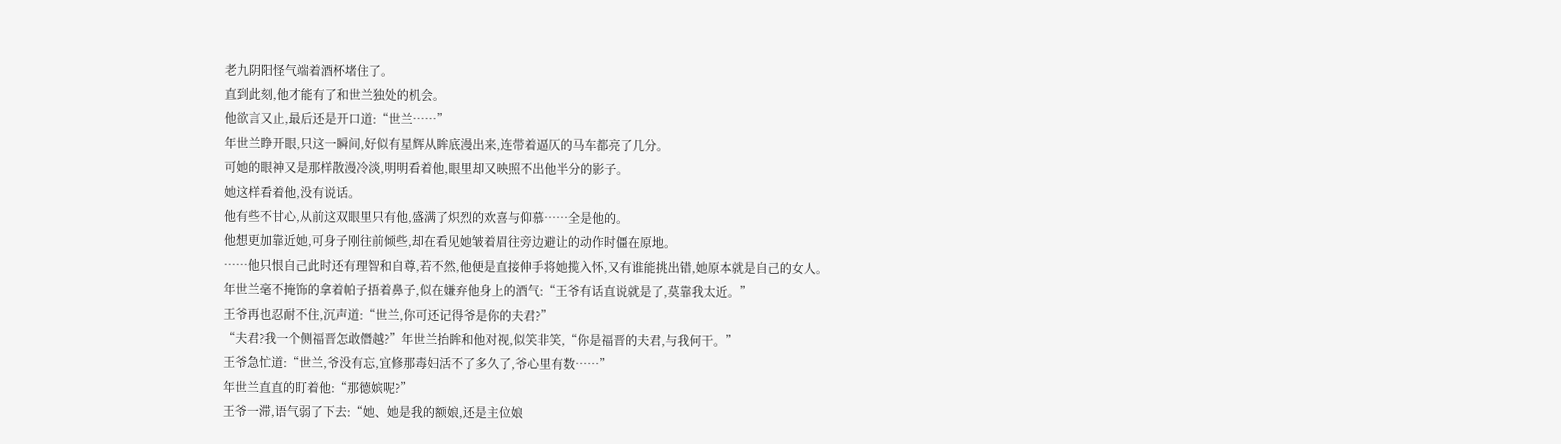老九阴阳怪气端着酒杯堵住了。
直到此刻,他才能有了和世兰独处的机会。
他欲言又止,最后还是开口道:“世兰……”
年世兰睁开眼,只这一瞬间,好似有星辉从眸底漫出来,连带着逼仄的马车都亮了几分。
可她的眼神又是那样散漫冷淡,明明看着他,眼里却又映照不出他半分的影子。
她这样看着他,没有说话。
他有些不甘心,从前这双眼里只有他,盛满了炽烈的欢喜与仰慕……全是他的。
他想更加靠近她,可身子刚往前倾些,却在看见她皱着眉往旁边避让的动作时僵在原地。
……他只恨自己此时还有理智和自尊,若不然,他便是直接伸手将她揽入怀,又有谁能挑出错,她原本就是自己的女人。
年世兰毫不掩饰的拿着帕子捂着鼻子,似在嫌弃他身上的酒气:“王爷有话直说就是了,莫靠我太近。”
王爷再也忍耐不住,沉声道:“世兰,你可还记得爷是你的夫君?”
“夫君?我一个侧福晋怎敢僭越?”年世兰抬眸和他对视,似笑非笑,“你是福晋的夫君,与我何干。”
王爷急忙道:“世兰,爷没有忘,宜修那毒妇活不了多久了,爷心里有数……”
年世兰直直的盯着他:“那德嫔呢?”
王爷一滞,语气弱了下去:“她、她是我的额娘,还是主位娘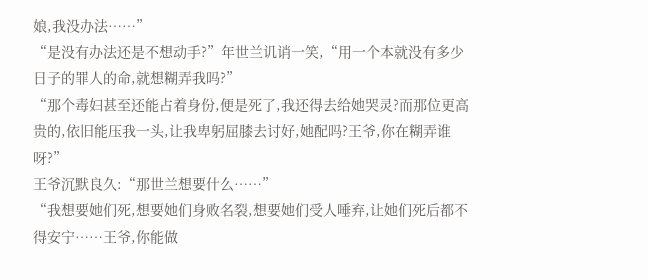娘,我没办法……”
“是没有办法还是不想动手?”年世兰讥诮一笑,“用一个本就没有多少日子的罪人的命,就想糊弄我吗?”
“那个毒妇甚至还能占着身份,便是死了,我还得去给她哭灵?而那位更高贵的,依旧能压我一头,让我卑躬屈膝去讨好,她配吗?王爷,你在糊弄谁呀?”
王爷沉默良久:“那世兰想要什么……”
“我想要她们死,想要她们身败名裂,想要她们受人唾弃,让她们死后都不得安宁……王爷,你能做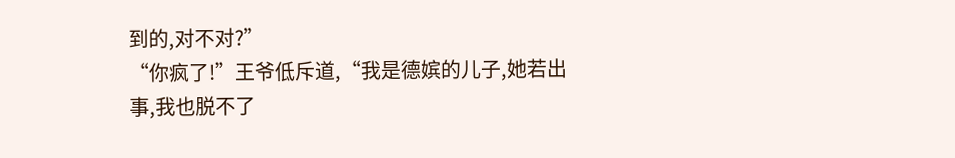到的,对不对?”
“你疯了!”王爷低斥道,“我是德嫔的儿子,她若出事,我也脱不了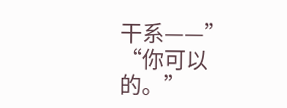干系——”
“你可以的。”